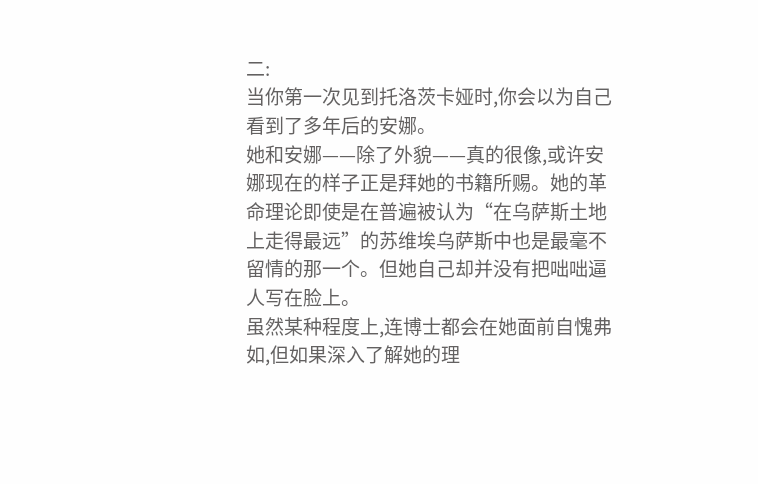二:
当你第一次见到托洛茨卡娅时,你会以为自己看到了多年后的安娜。
她和安娜——除了外貌——真的很像,或许安娜现在的样子正是拜她的书籍所赐。她的革命理论即使是在普遍被认为“在乌萨斯土地上走得最远”的苏维埃乌萨斯中也是最毫不留情的那一个。但她自己却并没有把咄咄逼人写在脸上。
虽然某种程度上,连博士都会在她面前自愧弗如,但如果深入了解她的理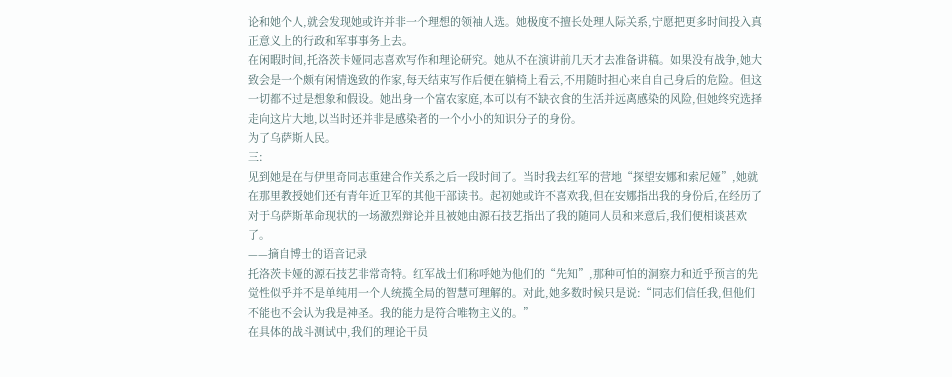论和她个人,就会发现她或许并非一个理想的领袖人选。她极度不擅长处理人际关系,宁愿把更多时间投入真正意义上的行政和军事事务上去。
在闲暇时间,托洛茨卡娅同志喜欢写作和理论研究。她从不在演讲前几天才去准备讲稿。如果没有战争,她大致会是一个颇有闲情逸致的作家,每天结束写作后便在躺椅上看云,不用随时担心来自自己身后的危险。但这一切都不过是想象和假设。她出身一个富农家庭,本可以有不缺衣食的生活并远离感染的风险,但她终究选择走向这片大地,以当时还并非是感染者的一个小小的知识分子的身份。
为了乌萨斯人民。
三:
见到她是在与伊里奇同志重建合作关系之后一段时间了。当时我去红军的营地“探望安娜和索尼娅”,她就在那里教授她们还有青年近卫军的其他干部读书。起初她或许不喜欢我,但在安娜指出我的身份后,在经历了对于乌萨斯革命现状的一场激烈辩论并且被她由源石技艺指出了我的随同人员和来意后,我们便相谈甚欢了。
——摘自博士的语音记录
托洛茨卡娅的源石技艺非常奇特。红军战士们称呼她为他们的“先知”,那种可怕的洞察力和近乎预言的先觉性似乎并不是单纯用一个人统揽全局的智慧可理解的。对此,她多数时候只是说:“同志们信任我,但他们不能也不会认为我是神圣。我的能力是符合唯物主义的。”
在具体的战斗测试中,我们的理论干员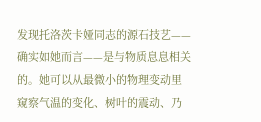发现托洛茨卡娅同志的源石技艺——确实如她而言——是与物质息息相关的。她可以从最微小的物理变动里窥察气温的变化、树叶的震动、乃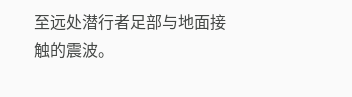至远处潜行者足部与地面接触的震波。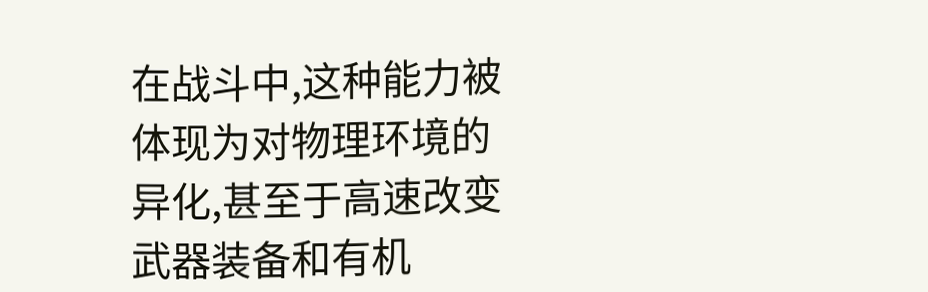在战斗中,这种能力被体现为对物理环境的异化,甚至于高速改变武器装备和有机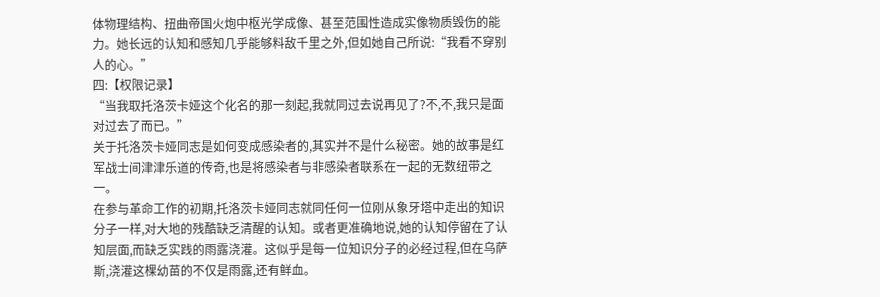体物理结构、扭曲帝国火炮中枢光学成像、甚至范围性造成实像物质毁伤的能力。她长远的认知和感知几乎能够料敌千里之外,但如她自己所说:“我看不穿别人的心。”
四:【权限记录】
“当我取托洛茨卡娅这个化名的那一刻起,我就同过去说再见了?不,不,我只是面对过去了而已。”
关于托洛茨卡娅同志是如何变成感染者的,其实并不是什么秘密。她的故事是红军战士间津津乐道的传奇,也是将感染者与非感染者联系在一起的无数纽带之一。
在参与革命工作的初期,托洛茨卡娅同志就同任何一位刚从象牙塔中走出的知识分子一样,对大地的残酷缺乏清醒的认知。或者更准确地说,她的认知停留在了认知层面,而缺乏实践的雨露浇灌。这似乎是每一位知识分子的必经过程,但在乌萨斯,浇灌这棵幼苗的不仅是雨露,还有鲜血。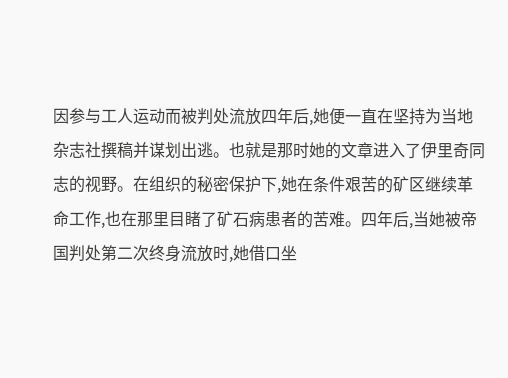因参与工人运动而被判处流放四年后,她便一直在坚持为当地杂志社撰稿并谋划出逃。也就是那时她的文章进入了伊里奇同志的视野。在组织的秘密保护下,她在条件艰苦的矿区继续革命工作,也在那里目睹了矿石病患者的苦难。四年后,当她被帝国判处第二次终身流放时,她借口坐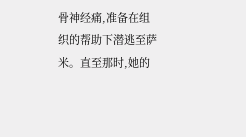骨神经痛,准备在组织的帮助下潜逃至萨米。直至那时,她的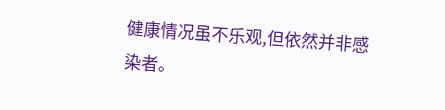健康情况虽不乐观,但依然并非感染者。